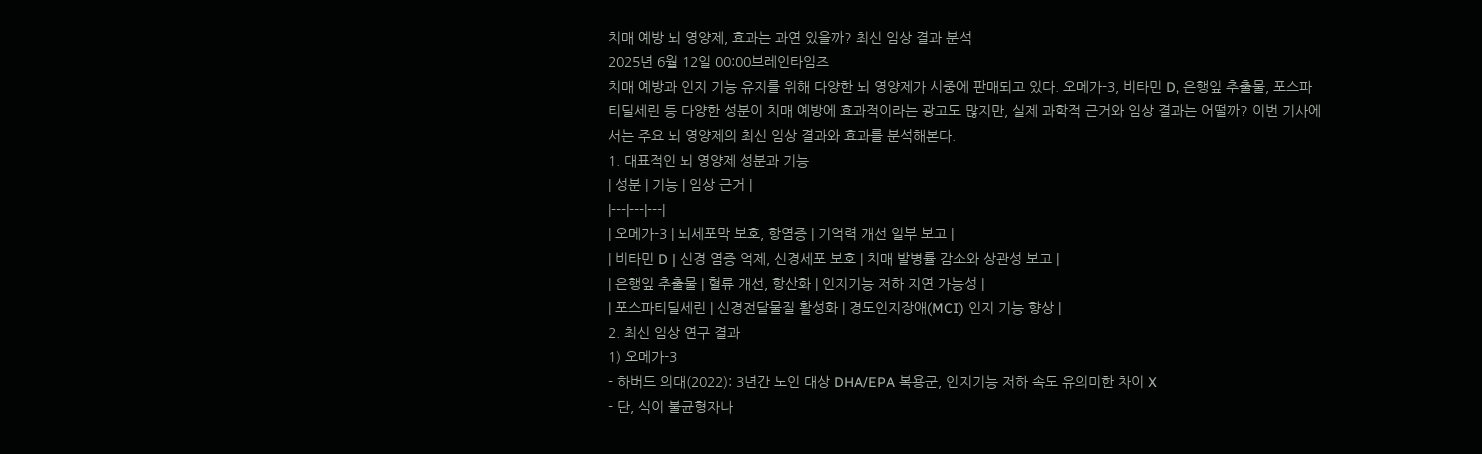치매 예방 뇌 영양제, 효과는 과연 있을까? 최신 임상 결과 분석
2025년 6월 12일 00:00브레인타임즈
치매 예방과 인지 기능 유지를 위해 다양한 뇌 영양제가 시중에 판매되고 있다. 오메가-3, 비타민 D, 은행잎 추출물, 포스파티딜세린 등 다양한 성분이 치매 예방에 효과적이라는 광고도 많지만, 실제 과학적 근거와 임상 결과는 어떨까? 이번 기사에서는 주요 뇌 영양제의 최신 임상 결과와 효과를 분석해본다.
1. 대표적인 뇌 영양제 성분과 기능
| 성분 | 기능 | 임상 근거 |
|---|---|---|
| 오메가-3 | 뇌세포막 보호, 항염증 | 기억력 개선 일부 보고 |
| 비타민 D | 신경 염증 억제, 신경세포 보호 | 치매 발병률 감소와 상관성 보고 |
| 은행잎 추출물 | 혈류 개선, 항산화 | 인지기능 저하 지연 가능성 |
| 포스파티딜세린 | 신경전달물질 활성화 | 경도인지장애(MCI) 인지 기능 향상 |
2. 최신 임상 연구 결과
1) 오메가-3
- 하버드 의대(2022): 3년간 노인 대상 DHA/EPA 복용군, 인지기능 저하 속도 유의미한 차이 X
- 단, 식이 불균형자나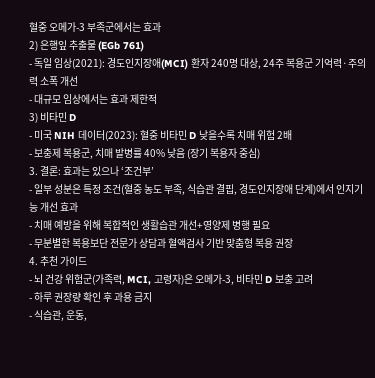혈중 오메가-3 부족군에서는 효과
2) 은행잎 추출물 (EGb 761)
- 독일 임상(2021): 경도인지장애(MCI) 환자 240명 대상, 24주 복용군 기억력·주의력 소폭 개선
- 대규모 임상에서는 효과 제한적
3) 비타민 D
- 미국 NIH 데이터(2023): 혈중 비타민 D 낮을수록 치매 위험 2배
- 보충제 복용군, 치매 발병률 40% 낮음 (장기 복용자 중심)
3. 결론: 효과는 있으나 ‘조건부’
- 일부 성분은 특정 조건(혈중 농도 부족, 식습관 결핍, 경도인지장애 단계)에서 인지기능 개선 효과
- 치매 예방을 위해 복합적인 생활습관 개선+영양제 병행 필요
- 무분별한 복용보단 전문가 상담과 혈액검사 기반 맞춤형 복용 권장
4. 추천 가이드
- 뇌 건강 위험군(가족력, MCI, 고령자)은 오메가-3, 비타민 D 보충 고려
- 하루 권장량 확인 후 과용 금지
- 식습관, 운동,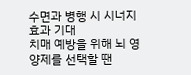수면과 병행 시 시너지 효과 기대
치매 예방을 위해 뇌 영양제를 선택할 땐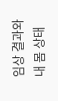임상 결과와 내 몸 상태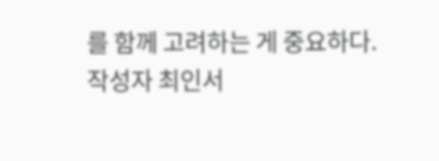를 함께 고려하는 게 중요하다.
작성자 최인서